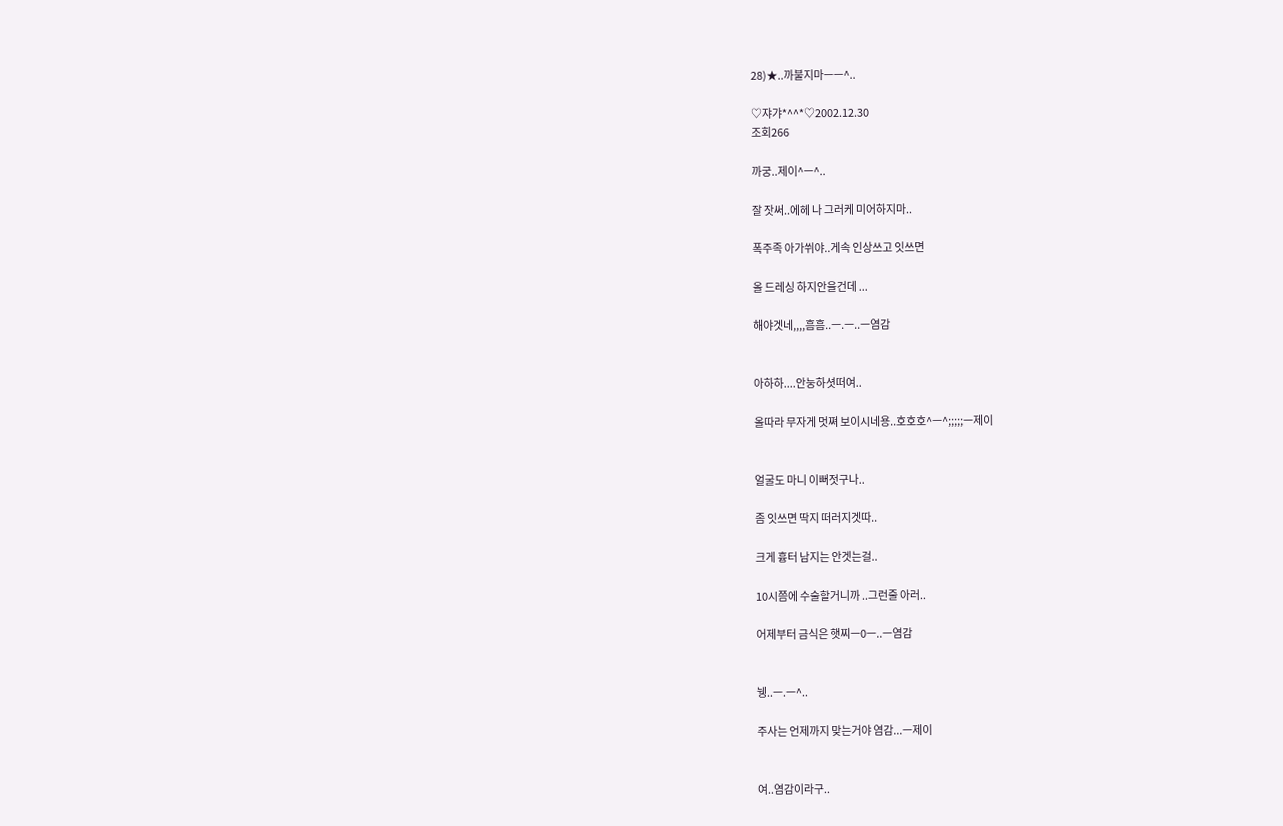28)★..까불지마ㅡㅡ^..

♡쟈갸*^^*♡2002.12.30
조회266

까궁..제이^ㅡ^..

잘 잣써..에헤 나 그러케 미어하지마..

폭주족 아가쒸야..게속 인상쓰고 잇쓰면

올 드레싱 하지안을건데 ...

해야겟네,,,,흠흠..ㅡ.ㅡ..ㅡ염감


아하하....안눙하셧떠여..

올따라 무자게 멋쪄 보이시네용..호호호^ㅡ^;;;;;ㅡ제이


얼굴도 마니 이뻐젓구나..

좀 잇쓰면 딱지 떠러지겟따..

크게 흉터 남지는 안겟는걸..

10시쯤에 수술할거니까 ..그런줄 아러..

어제부터 금식은 햇찌ㅡ0ㅡ..ㅡ염감


뉑..ㅡ.ㅡ^..

주사는 언제까지 맞는거야 염감...ㅡ제이


여..염감이라구..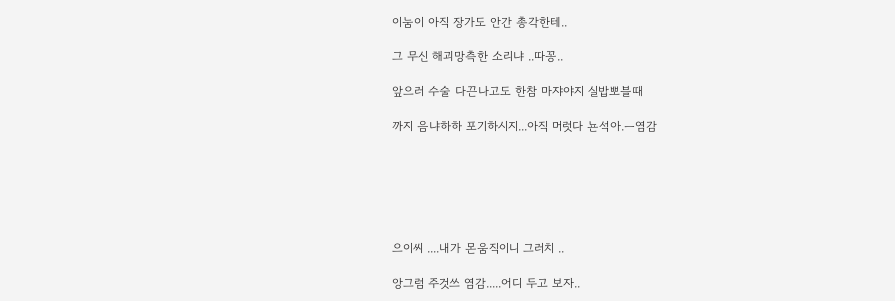이눔이 아직 장가도 안간 총각한테..

그 무신 해괴망측한 소리냐 ..따꽁..

앞으러 수술 다끈나고도 한참 마쟈야지 실밥뽀블때

까지 음냐하하 포기하시지...아직 머럿다 뇬석아.ㅡ염감






으이씨 ....내가 몬움직이니 그러치 ..

앙그럼 주것쓰 염감.....어디 두고 보자..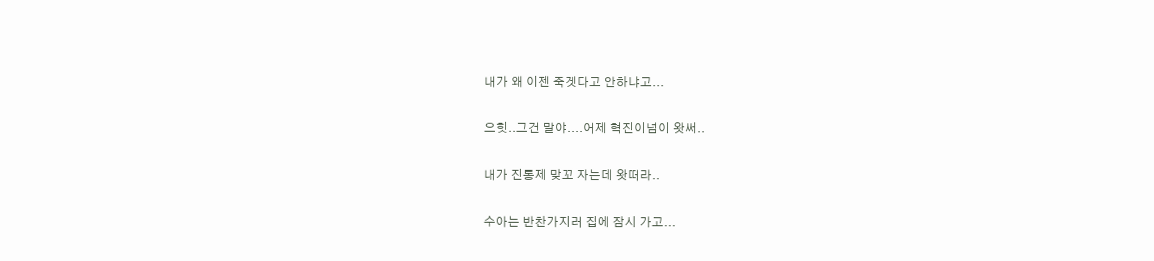내가 왜 이젠 죽겟다고 안하냐고...

으힛..그건 말야....어제 혁진이넘이 왓써..

내가 진통제 맞꼬 자는데 왓떠라..

수아는 반찬가지러 집에 잠시 가고...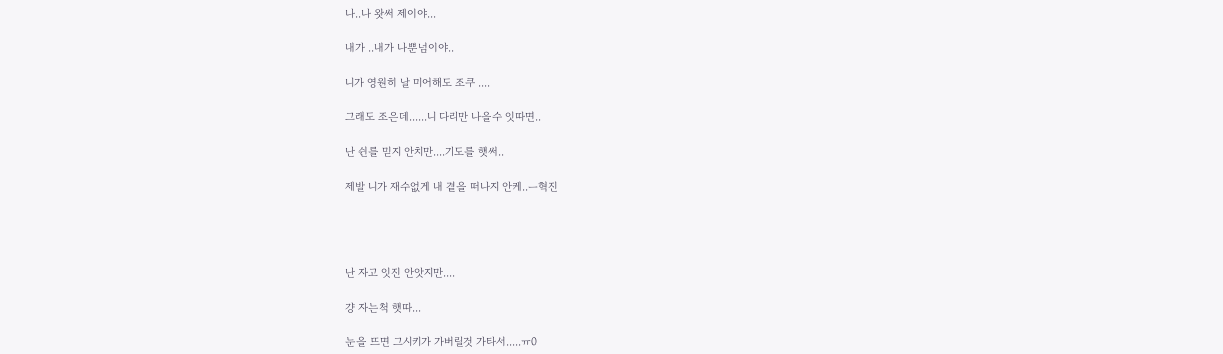나..나 왓써 제이야...

내가 ..내가 나뿐넘이야..

니가 영원히 날 미어해도 조쿠 ....

그래도 조은데......니 다리만 나을수 잇따면..

난 쉰를 믿지 안치만....기도를 햇써..

제발 니가 재수없게 내 곁을 떠나지 안케..ㅡ혁진




난 자고 잇진 안앗지만....

걍 자는척 햇따...

눈을 뜨면 그시키가 가버릴것 가타서.....ㅠ0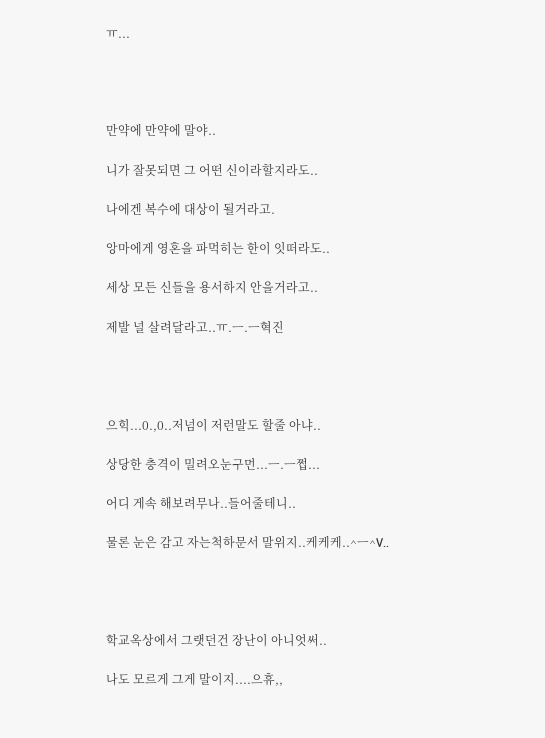ㅠ...




만약에 만약에 말야..

니가 잘못되면 그 어떤 신이라할지라도..

나에겐 복수에 대상이 될거라고.

앙마에게 영혼을 파먹히는 한이 잇떠라도..

세상 모든 신들을 용서하지 안을거라고..

제발 널 살려달라고..ㅠ.ㅡ.ㅡ혁진




으힉...0.,0..저넘이 저런말도 할줄 아냐..

상당한 충격이 밀려오눈구먼...ㅡ.ㅡ쩝...

어디 게속 해보려무나..들어줄테니..

물론 눈은 감고 자는척하문서 말위지..케케케..^ㅡ^V..




학교옥상에서 그랫던건 장난이 아니엇써..

나도 모르게 그게 말이지....으휴,,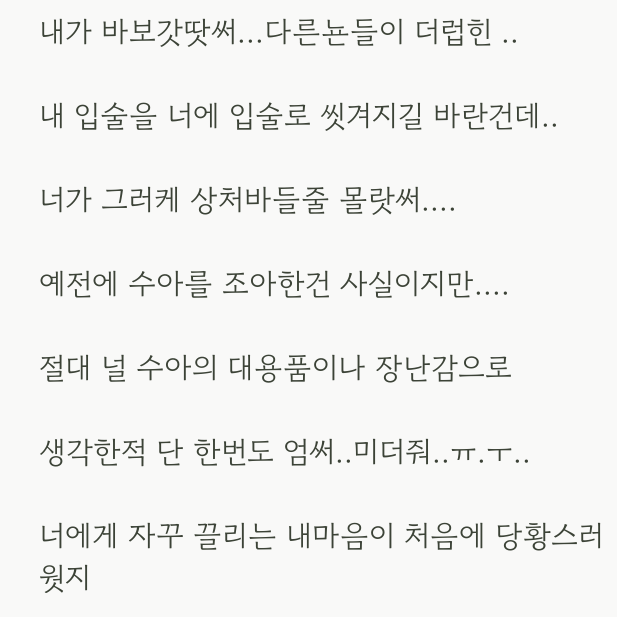내가 바보갓땃써...다른뇬들이 더럽힌 ..

내 입술을 너에 입술로 씻겨지길 바란건데..

너가 그러케 상처바들줄 몰랏써....

예전에 수아를 조아한건 사실이지만....

절대 널 수아의 대용품이나 장난감으로

생각한적 단 한번도 엄써..미더줘..ㅠ.ㅜ..

너에게 자꾸 끌리는 내마음이 처음에 당황스러웟지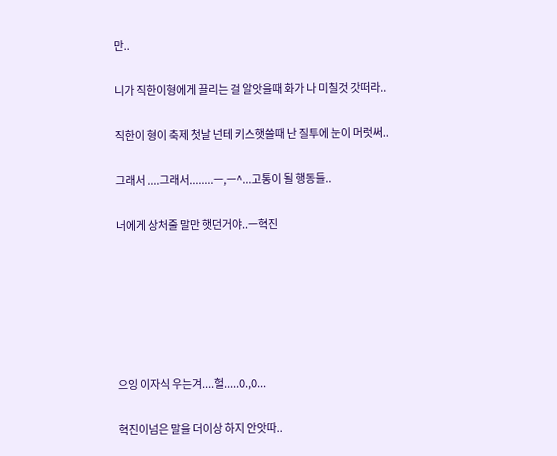만..

니가 직한이형에게 끌리는 걸 알앗을때 화가 나 미칠것 갓떠라..

직한이 형이 축제 첫날 넌테 키스햇쓸때 난 질투에 눈이 머럿써..

그래서 ....그래서........ㅡ,ㅡ^...고통이 될 행동들..

너에게 상처줄 말만 햇던거야..ㅡ혁진






으잉 이자식 우는겨....헐.....0.,0...

혁진이넘은 말을 더이상 하지 안앗따..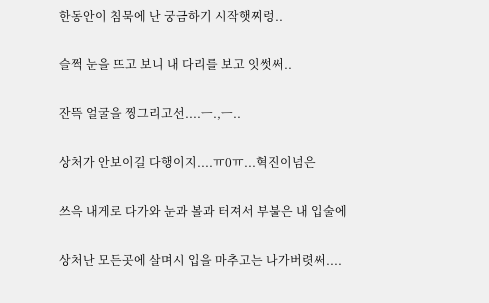한동안이 침묵에 난 궁금하기 시작햇찌렁..

슬쩍 눈을 뜨고 보니 내 다리를 보고 잇썻써..

잔뜩 얼굴을 찡그리고선....ㅡ.,ㅡ..

상처가 안보이길 다행이지....ㅠ0ㅠ...혁진이넘은

쓰윽 내게로 다가와 눈과 볼과 터져서 부불은 내 입술에

상처난 모든곳에 살며시 입을 마추고는 나가버렷써....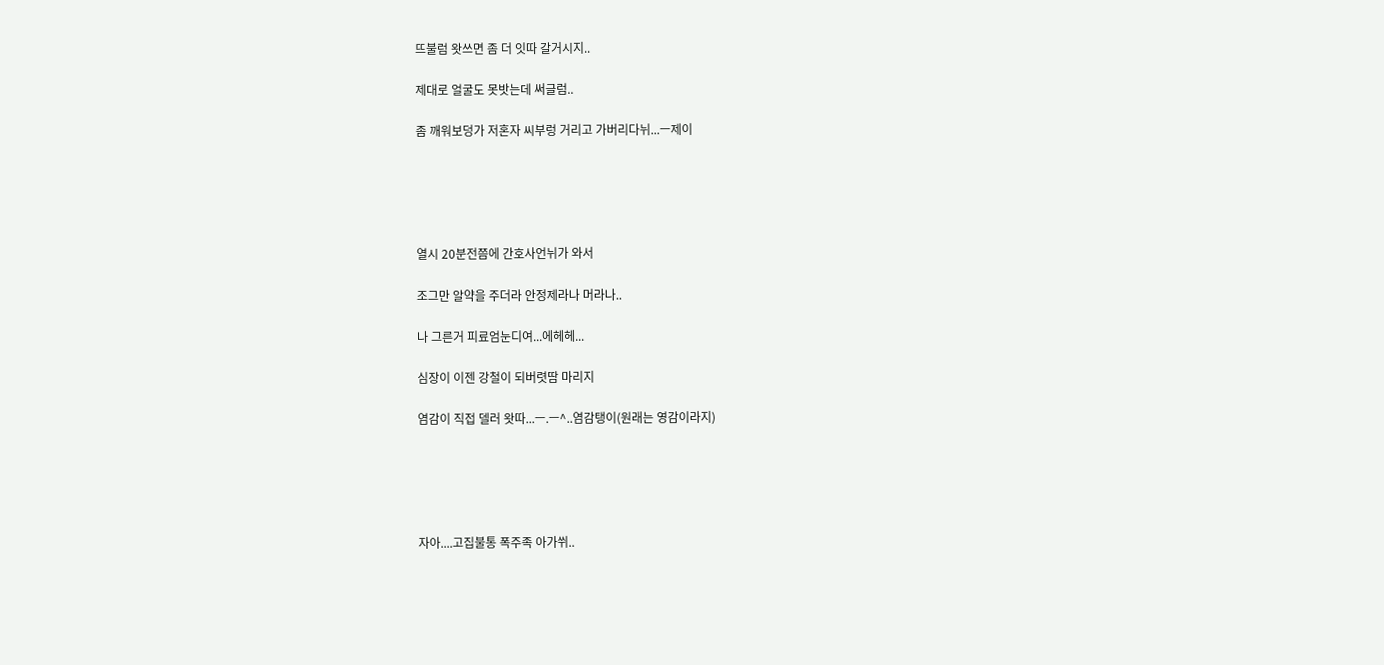뜨불럼 왓쓰면 좀 더 잇따 갈거시지..

제대로 얼굴도 못밧는데 써글럼..

좀 깨워보덩가 저혼자 씨부렁 거리고 가버리다뉘...ㅡ제이





열시 20분전쯤에 간호사언뉘가 와서

조그만 알약을 주더라 안정제라나 머라나..

나 그른거 피료엄눈디여...에헤헤...

심장이 이젠 강철이 되버렷땀 마리지

염감이 직접 델러 왓따...ㅡ.ㅡ^..염감탱이(원래는 영감이라지)





자아....고집불통 폭주족 아가쒸..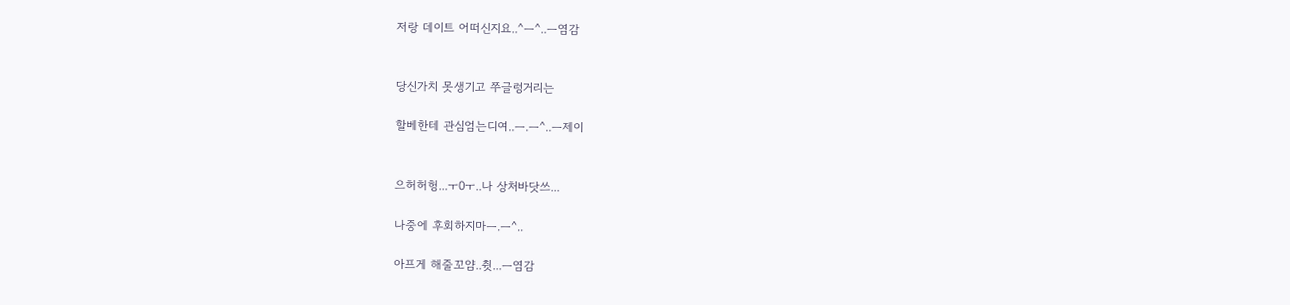저랑 데이트 어떠신지요..^ㅡ^..ㅡ염감


당신가치 못생기고 쭈글렁거리는

할베한테 관심엄는디여..ㅡ.ㅡ^..ㅡ제이


으허허헝...ㅜ0ㅜ..나 상처바닷쓰...

나중에 후회하지마ㅡ.ㅡ^..

아프게 해줄꼬얌..췻...ㅡ염감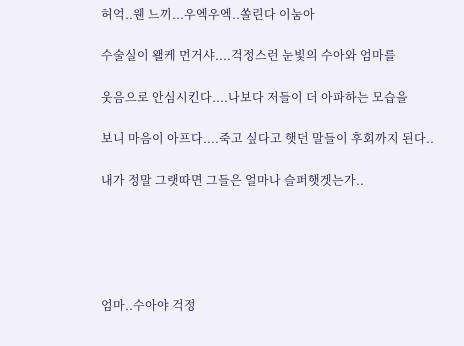허억..웬 느끼...우엑우엑..쏠린다 이눔아

수술실이 왤케 먼거샤....걱정스런 눈빛의 수아와 엄마를

웃음으로 안심시킨다....나보다 저들이 더 아파하는 모습을

보니 마음이 아프다....죽고 싶다고 햇던 말들이 후회까지 된다..

내가 정말 그랫따면 그들은 얼마나 슬퍼햇겟는가..





엄마..수아야 걱정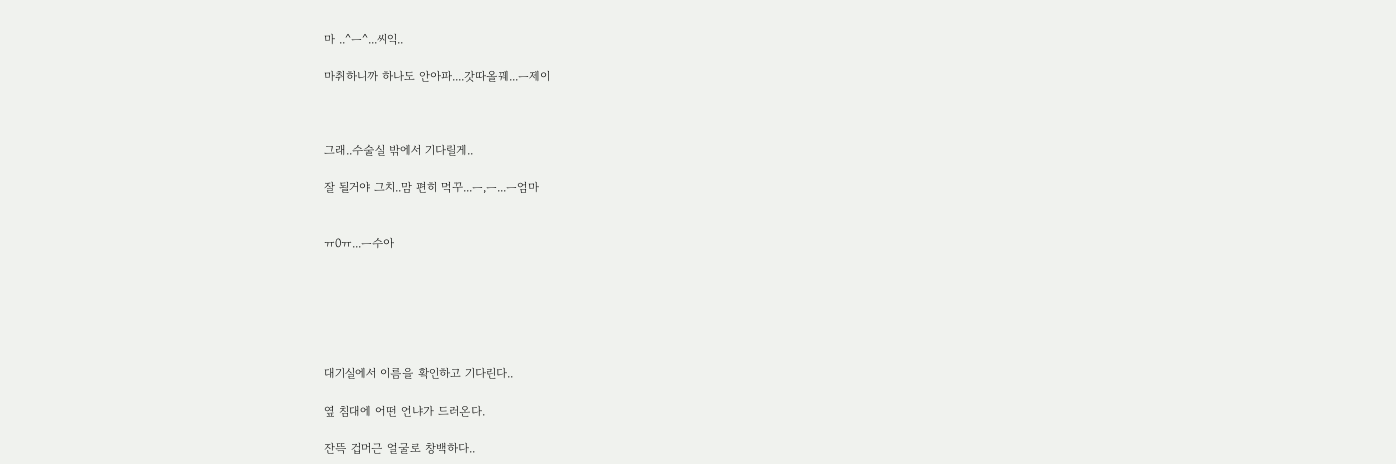마 ..^ㅡ^...씨익..

마취하니까 하나도 안아파....갓따올꿰...ㅡ제이



그래..수술실 밖에서 기다릴게..

잘 될거야 그치..맘 편히 먹꾸...ㅡ,ㅡ...ㅡ엄마


ㅠ0ㅠ...ㅡ수아






대기실에서 이름을 확인하고 기다린다..

옆 침대에 어떤 언냐가 드러온다.

잔뜩 겁머근 얼굴로 창백하다..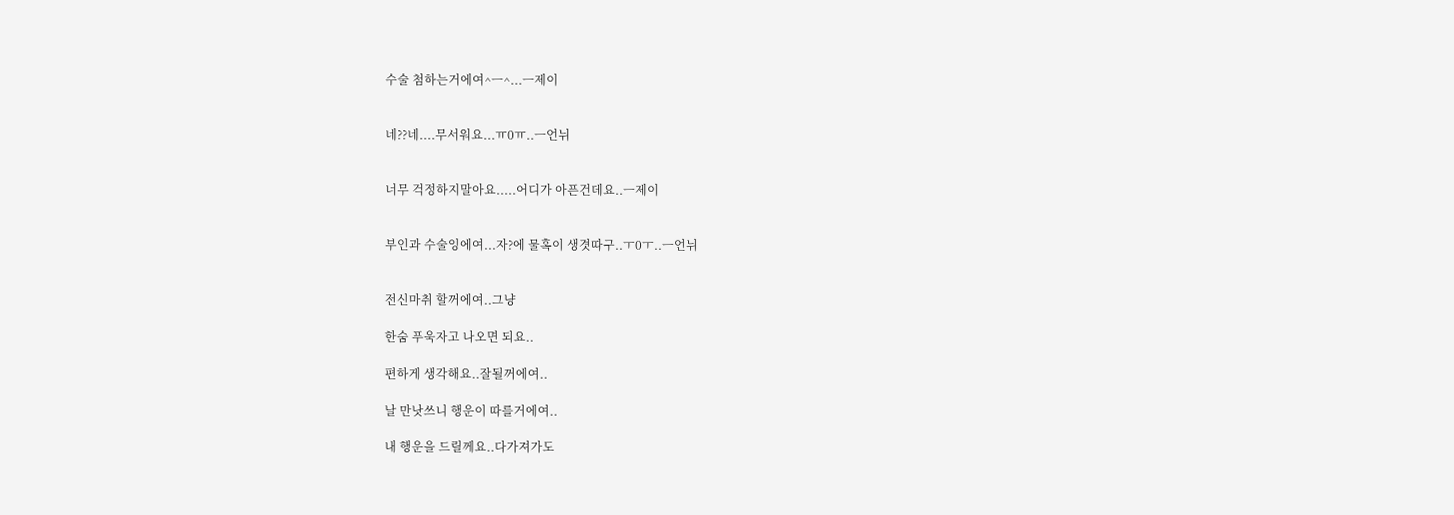수술 첨하는거에여^ㅡ^...ㅡ제이


네??네....무서워요...ㅠ0ㅠ..ㅡ언뉘


너무 걱정하지말아요.....어디가 아픈건데요..ㅡ제이


부인과 수술잉에여...자?에 물혹이 생겻따구..ㅜ0ㅜ..ㅡ언뉘


전신마취 할꺼에여..그냥

한숨 푸욱자고 나오면 되요..

편하게 생각해요..잘될꺼에여..

날 만낫쓰니 행운이 따를거에여..

내 행운을 드릴께요..다가져가도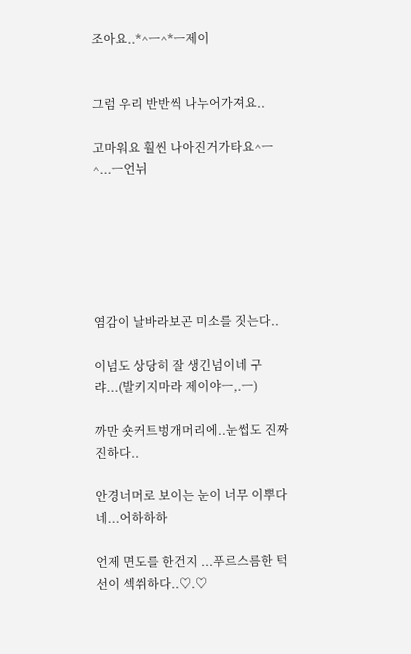조아요..*^ㅡ^*ㅡ제이


그럼 우리 반반씩 나누어가져요..

고마워요 훨씬 나아진거가타요^ㅡ^...ㅡ언뉘






염감이 날바라보곤 미소를 짓는다..

이넘도 상당히 잘 생긴넘이네 구랴...(발키지마라 제이야ㅡ,.ㅡ)

까만 숏커트벙개머리에..눈썹도 진짜 진하다..

안경너머로 보이는 눈이 너무 이뿌다네...어하하하

언제 면도를 한건지 ...푸르스름한 턱선이 섹쒸하다..♡.♡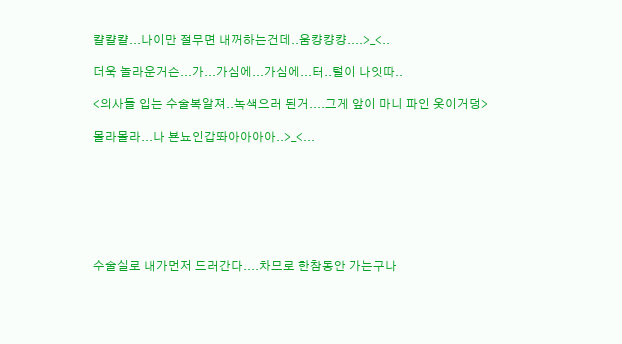캴캴캴...나이만 절무면 내꺼하는건데..움컁컁컁....>_<..

더욱 놀라운거슨...가...가심에...가심에...터..털이 나잇따..

<의사들 입는 수술복알져..녹색으러 된거....그게 앞이 마니 파인 옷이거덩>

몰라몰라...나 뵨뇨인갑똬아아아아..>_<...







수술실로 내가먼저 드러간다....차므로 한참동안 가는구나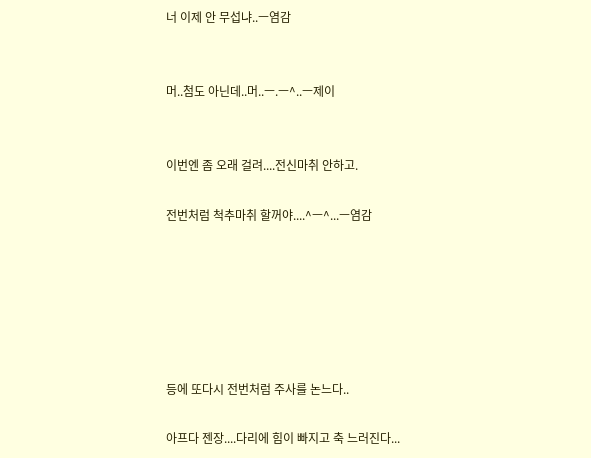너 이제 안 무섭냐..ㅡ염감


머..첨도 아닌데..머..ㅡ.ㅡ^..ㅡ제이


이번엔 좀 오래 걸려....전신마취 안하고.

전번처럼 척추마취 할꺼야....^ㅡ^...ㅡ염감






등에 또다시 전번처럼 주사를 논느다..

아프다 젠장....다리에 힘이 빠지고 축 느러진다...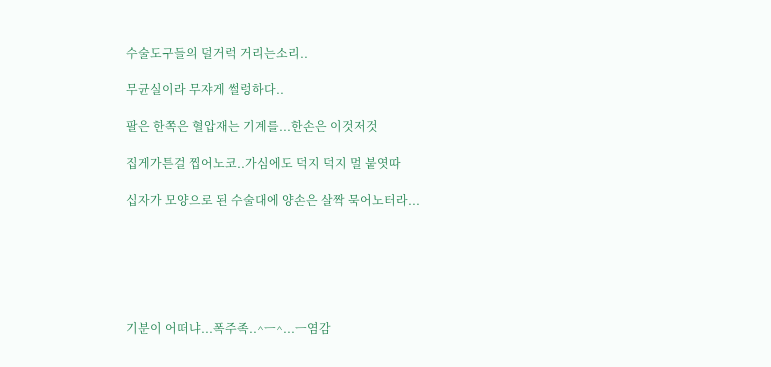수술도구들의 덜거럭 거리는소리..

무균실이라 무쟈게 썰렁하다..

팔은 한쪽은 혈압재는 기계를...한손은 이것저것

집게가튼걸 찝어노코..가심에도 덕지 덕지 멀 붙엿따

십자가 모양으로 된 수술대에 양손은 살짝 묵어노터라...






기분이 어떠냐...폭주족..^ㅡ^...ㅡ염감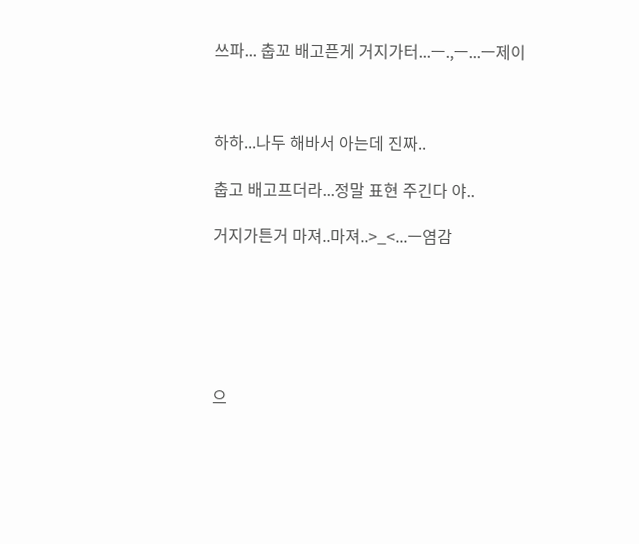쓰파... 춥꼬 배고픈게 거지가터...ㅡ.,ㅡ...ㅡ제이



하하...나두 해바서 아는데 진짜..

춥고 배고프더라...정말 표현 주긴다 야..

거지가튼거 마져..마져..>_<...ㅡ염감






으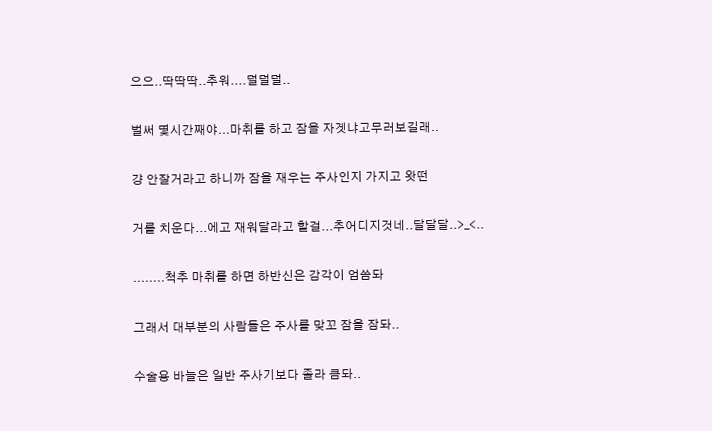으으..딱딱딱..추워....덜덜덜..

벌써 몇시간째야...마취를 하고 잠을 자겟냐고무러보길래..

걍 안잘거라고 하니까 잠을 재우는 주사인지 가지고 왓떤

거를 치운다...에고 재워달라고 할걸...추어디지것네..달달달..>_<..

........척추 마취를 하면 하반신은 감각이 엄씀돠

그래서 대부분의 사람들은 주사를 맞꼬 잠을 잠돠..

수술용 바늘은 일반 주사기보다 졸라 큼돠..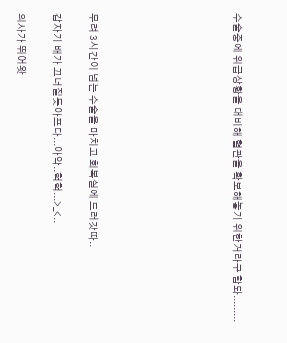수술중에 위급상황을 대비해 혈관을 확보해놓기 위한거라구 함돠.........







무려 3시간이 넘는 수술을 마치고 회복실에 드러갓따..

갑자기 배가 끄너질듯아프다...아악..헉헉...>_<..

의사가 뛰어왓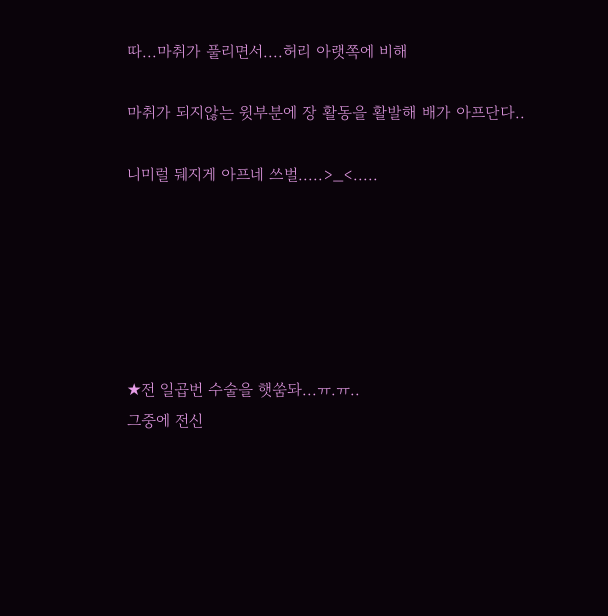따...마취가 풀리면서....허리 아랫쪽에 비해

마취가 되지않는 윗부분에 장 활동을 활발해 배가 아프단다..

니미럴 뒈지게 아프네 쓰벌.....>_<.....






★전 일곱번 수술을 햇쑴돠...ㅠ.ㅠ..
그중에 전신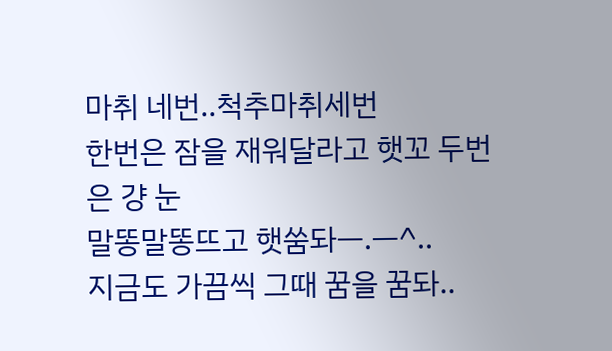마취 네번..척추마취세번
한번은 잠을 재워달라고 햇꼬 두번은 걍 눈
말똥말똥뜨고 햇쑴돠ㅡ.ㅡ^..
지금도 가끔씩 그때 꿈을 꿈돠..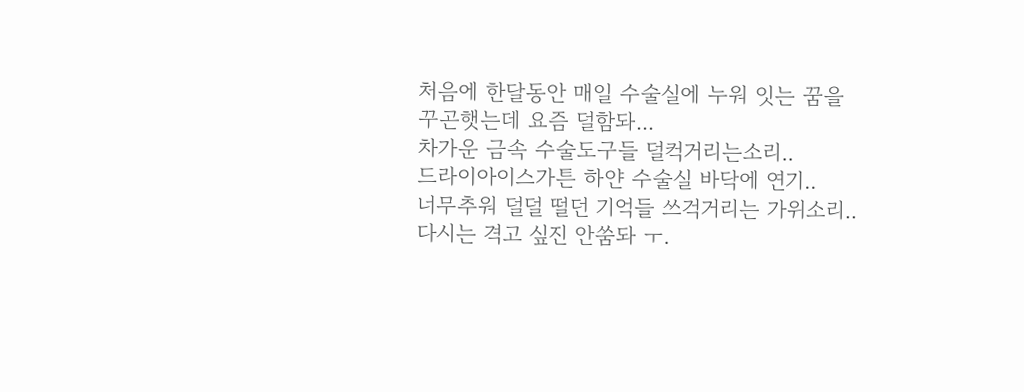처음에 한달동안 매일 수술실에 누워 잇는 꿈을
꾸곤햇는데 요즘 덜함돠...
차가운 금속 수술도구들 덜컥거리는소리..
드라이아이스가튼 하얀 수술실 바닥에 연기..
너무추워 덜덜 떨던 기억들 쓰걱거리는 가위소리..
다시는 격고 싶진 안쑴돠 ㅜ.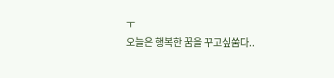ㅜ
오늘은 행복한 꿈을 꾸고싶쑴다..